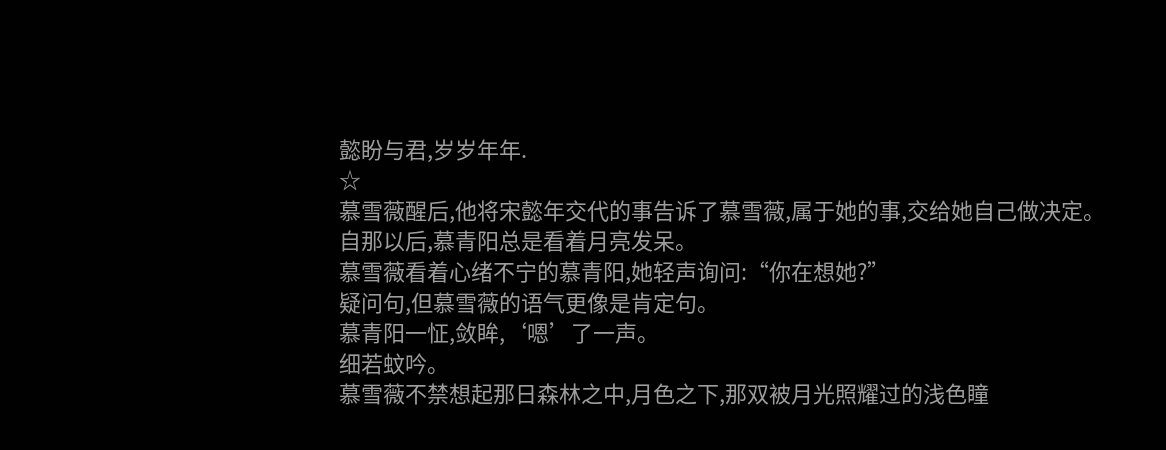懿盼与君,岁岁年年.
☆
慕雪薇醒后,他将宋懿年交代的事告诉了慕雪薇,属于她的事,交给她自己做决定。
自那以后,慕青阳总是看着月亮发呆。
慕雪薇看着心绪不宁的慕青阳,她轻声询问:“你在想她?”
疑问句,但慕雪薇的语气更像是肯定句。
慕青阳一怔,敛眸,‘嗯’了一声。
细若蚊吟。
慕雪薇不禁想起那日森林之中,月色之下,那双被月光照耀过的浅色瞳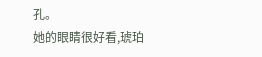孔。
她的眼睛很好看,琥珀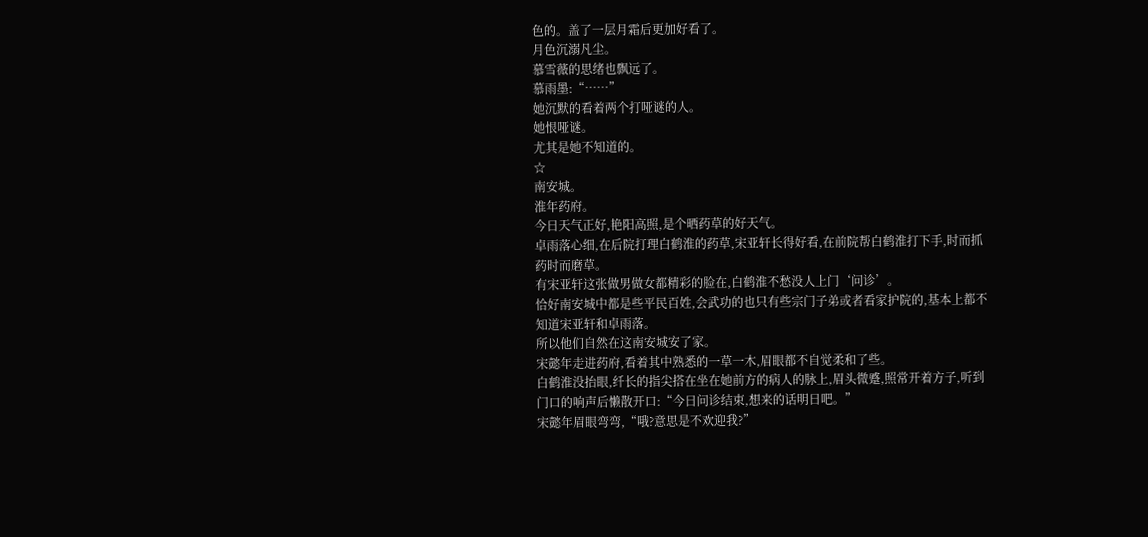色的。盖了一层月霜后更加好看了。
月色沉溺凡尘。
慕雪薇的思绪也飘远了。
慕雨墨:“……”
她沉默的看着两个打哑谜的人。
她恨哑谜。
尤其是她不知道的。
☆
南安城。
淮年药府。
今日天气正好,艳阳高照,是个晒药草的好天气。
卓雨落心细,在后院打理白鹤淮的药草,宋亚轩长得好看,在前院帮白鹤淮打下手,时而抓药时而磨草。
有宋亚轩这张做男做女都精彩的脸在,白鹤淮不愁没人上门‘问诊’。
恰好南安城中都是些平民百姓,会武功的也只有些宗门子弟或者看家护院的,基本上都不知道宋亚轩和卓雨落。
所以他们自然在这南安城安了家。
宋懿年走进药府,看着其中熟悉的一草一木,眉眼都不自觉柔和了些。
白鹤淮没抬眼,纤长的指尖搭在坐在她前方的病人的脉上,眉头微蹙,照常开着方子,听到门口的响声后懒散开口:“今日问诊结束,想来的话明日吧。”
宋懿年眉眼弯弯,“哦?意思是不欢迎我?”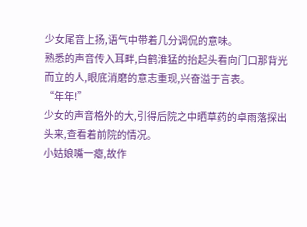少女尾音上扬,语气中带着几分调侃的意味。
熟悉的声音传入耳畔,白鹤淮猛的抬起头看向门口那背光而立的人,眼底消磨的意志重现,兴奋溢于言表。
“年年!”
少女的声音格外的大,引得后院之中晒草药的卓雨落探出头来,查看着前院的情况。
小姑娘嘴一瘪,故作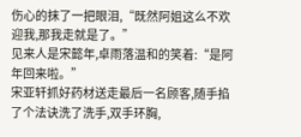伤心的抹了一把眼泪,“既然阿姐这么不欢迎我,那我走就是了。”
见来人是宋懿年,卓雨落温和的笑着:“是阿年回来啦。”
宋亚轩抓好药材送走最后一名顾客,随手掐了个法诀洗了洗手,双手环胸,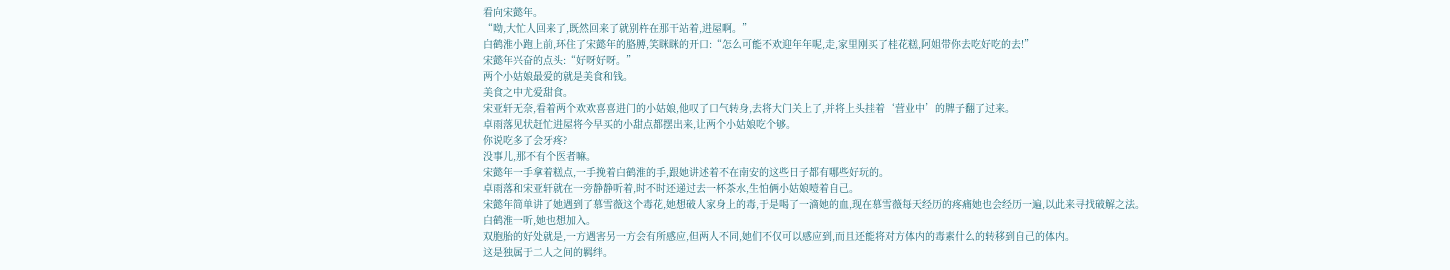看向宋懿年。
“呦,大忙人回来了,既然回来了就别杵在那干站着,进屋啊。”
白鹤淮小跑上前,环住了宋懿年的胳膊,笑眯眯的开口:“怎么可能不欢迎年年呢,走,家里刚买了桂花糕,阿姐带你去吃好吃的去!”
宋懿年兴奋的点头:“好呀好呀。”
两个小姑娘最爱的就是美食和钱。
美食之中尤爱甜食。
宋亚轩无奈,看着两个欢欢喜喜进门的小姑娘,他叹了口气转身,去将大门关上了,并将上头挂着‘营业中’的牌子翻了过来。
卓雨落见状赶忙进屋将今早买的小甜点都摆出来,让两个小姑娘吃个够。
你说吃多了会牙疼?
没事儿,那不有个医者嘛。
宋懿年一手拿着糕点,一手挽着白鹤淮的手,跟她讲述着不在南安的这些日子都有哪些好玩的。
卓雨落和宋亚轩就在一旁静静听着,时不时还递过去一杯茶水,生怕俩小姑娘噎着自己。
宋懿年简单讲了她遇到了慕雪薇这个毒花,她想破人家身上的毒,于是喝了一滴她的血,现在慕雪薇每天经历的疼痛她也会经历一遍,以此来寻找破解之法。
白鹤淮一听,她也想加入。
双胞胎的好处就是,一方遇害另一方会有所感应,但两人不同,她们不仅可以感应到,而且还能将对方体内的毒素什么的转移到自己的体内。
这是独属于二人之间的羁绊。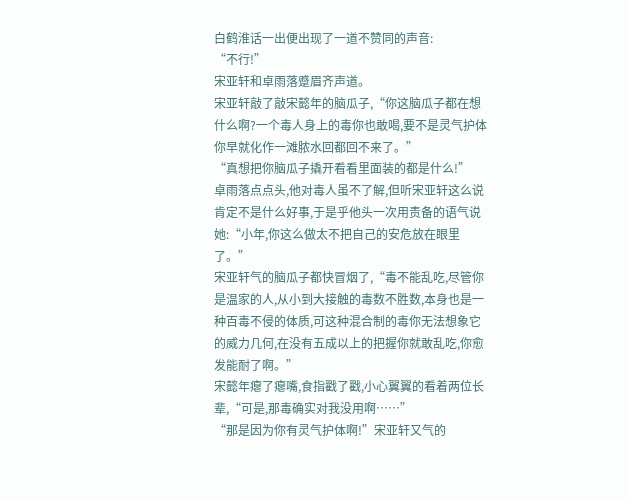白鹤淮话一出便出现了一道不赞同的声音:
“不行!”
宋亚轩和卓雨落蹙眉齐声道。
宋亚轩敲了敲宋懿年的脑瓜子,“你这脑瓜子都在想什么啊?一个毒人身上的毒你也敢喝,要不是灵气护体你早就化作一滩脓水回都回不来了。”
“真想把你脑瓜子撬开看看里面装的都是什么!”
卓雨落点点头,他对毒人虽不了解,但听宋亚轩这么说肯定不是什么好事,于是乎他头一次用责备的语气说她:“小年,你这么做太不把自己的安危放在眼里了。”
宋亚轩气的脑瓜子都快冒烟了,“毒不能乱吃,尽管你是温家的人,从小到大接触的毒数不胜数,本身也是一种百毒不侵的体质,可这种混合制的毒你无法想象它的威力几何,在没有五成以上的把握你就敢乱吃,你愈发能耐了啊。”
宋懿年瘪了瘪嘴,食指戳了戳,小心翼翼的看着两位长辈,“可是,那毒确实对我没用啊……”
“那是因为你有灵气护体啊!”宋亚轩又气的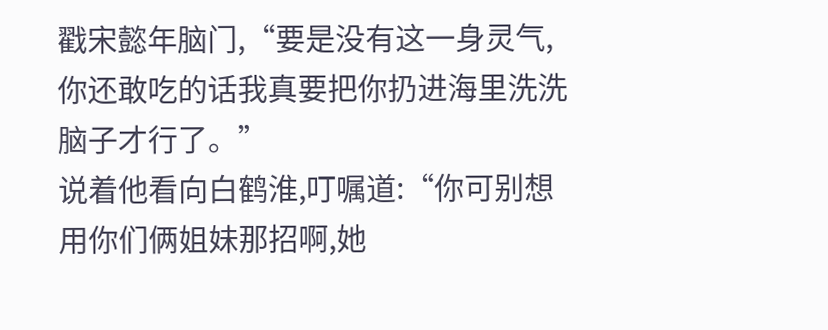戳宋懿年脑门,“要是没有这一身灵气,你还敢吃的话我真要把你扔进海里洗洗脑子才行了。”
说着他看向白鹤淮,叮嘱道:“你可别想用你们俩姐妹那招啊,她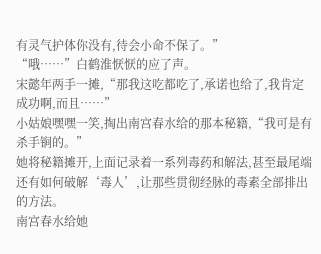有灵气护体你没有,待会小命不保了。”
“哦……”白鹤淮恹恹的应了声。
宋懿年两手一摊,“那我这吃都吃了,承诺也给了,我肯定成功啊,而且……”
小姑娘嘿嘿一笑,掏出南宫春水给的那本秘籍,“我可是有杀手锏的。”
她将秘籍摊开,上面记录着一系列毒药和解法,甚至最尾端还有如何破解‘毒人’,让那些贯彻经脉的毒素全部排出的方法。
南宫春水给她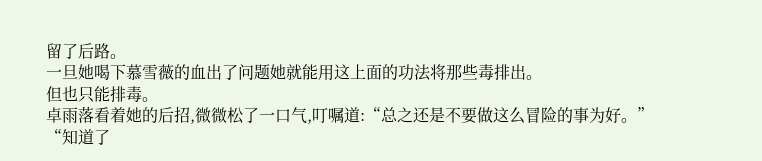留了后路。
一旦她喝下慕雪薇的血出了问题她就能用这上面的功法将那些毒排出。
但也只能排毒。
卓雨落看着她的后招,微微松了一口气,叮嘱道:“总之还是不要做这么冒险的事为好。”
“知道了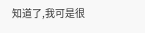知道了,我可是很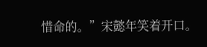惜命的。”宋懿年笑着开口。